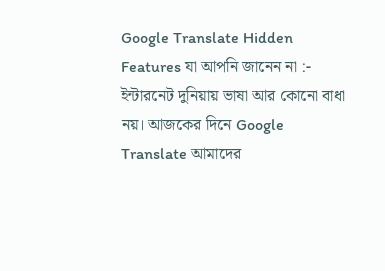Google Translate Hidden Features যা আপনি জানেন না :-
ইন্টারনেট দুনিয়ায় ভাষা আর কোনো বাধা নয়। আজকের দিনে Google Translate আমাদের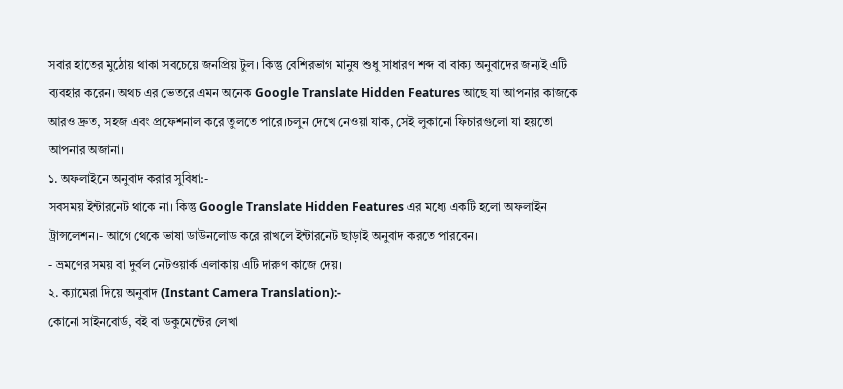সবার হাতের মুঠোয় থাকা সবচেয়ে জনপ্রিয় টুল। কিন্তু বেশিরভাগ মানুষ শুধু সাধারণ শব্দ বা বাক্য অনুবাদের জন্যই এটি ব্যবহার করেন। অথচ এর ভেতরে এমন অনেক Google Translate Hidden Features আছে যা আপনার কাজকে আরও দ্রুত, সহজ এবং প্রফেশনাল করে তুলতে পারে।চলুন দেখে নেওয়া যাক, সেই লুকানো ফিচারগুলো যা হয়তো আপনার অজানা।
১. অফলাইনে অনুবাদ করার সুবিধা:-
সবসময় ইন্টারনেট থাকে না। কিন্তু Google Translate Hidden Features এর মধ্যে একটি হলো অফলাইন ট্রান্সলেশন।- আগে থেকে ভাষা ডাউনলোড করে রাখলে ইন্টারনেট ছাড়াই অনুবাদ করতে পারবেন।
- ভ্রমণের সময় বা দুর্বল নেটওয়ার্ক এলাকায় এটি দারুণ কাজে দেয়।
২. ক্যামেরা দিয়ে অনুবাদ (Instant Camera Translation):-
কোনো সাইনবোর্ড, বই বা ডকুমেন্টের লেখা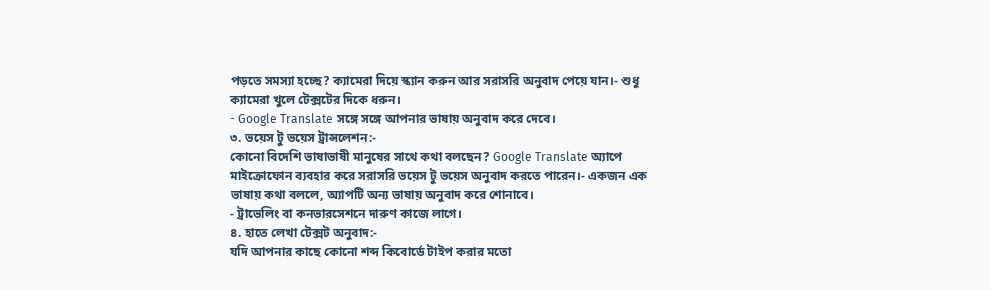পড়তে সমস্যা হচ্ছে? ক্যামেরা দিয়ে স্ক্যান করুন আর সরাসরি অনুবাদ পেয়ে যান।- শুধু ক্যামেরা খুলে টেক্সটের দিকে ধরুন।
- Google Translate সঙ্গে সঙ্গে আপনার ভাষায় অনুবাদ করে দেবে।
৩. ভয়েস টু ভয়েস ট্রান্সলেশন:-
কোনো বিদেশি ভাষাভাষী মানুষের সাথে কথা বলছেন? Google Translate অ্যাপে মাইক্রোফোন ব্যবহার করে সরাসরি ভয়েস টু ভয়েস অনুবাদ করতে পারেন।- একজন এক ভাষায় কথা বললে, অ্যাপটি অন্য ভাষায় অনুবাদ করে শোনাবে।
- ট্রাভেলিং বা কনভারসেশনে দারুণ কাজে লাগে।
৪. হাতে লেখা টেক্সট অনুবাদ:-
যদি আপনার কাছে কোনো শব্দ কিবোর্ডে টাইপ করার মতো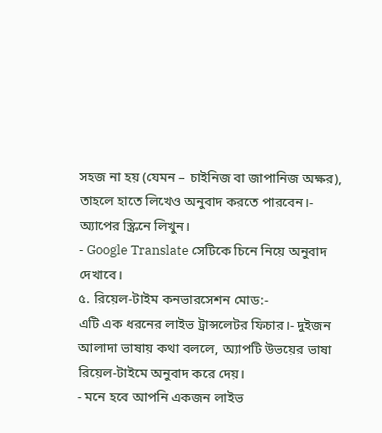সহজ না হয় (যেমন – চাইনিজ বা জাপানিজ অক্ষর), তাহলে হাতে লিখেও অনুবাদ করতে পারবেন।- অ্যাপের স্ক্রিনে লিখুন।
- Google Translate সেটিকে চিনে নিয়ে অনুবাদ দেখাবে।
৫. রিয়েল-টাইম কনভারসেশন মোড:-
এটি এক ধরনের লাইভ ট্রান্সলেটর ফিচার।- দুইজন আলাদা ভাষায় কথা বললে, অ্যাপটি উভয়ের ভাষা রিয়েল-টাইমে অনুবাদ করে দেয়।
- মনে হবে আপনি একজন লাইভ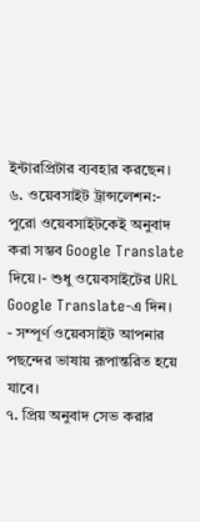ইন্টারপ্রিটার ব্যবহার করছেন।
৬. ওয়েবসাইট ট্রান্সলেশন:-
পুরো ওয়েবসাইটকেই অনুবাদ করা সম্ভব Google Translate দিয়ে।- শুধু ওয়েবসাইটের URL Google Translate-এ দিন।
- সম্পূর্ণ ওয়েবসাইট আপনার পছন্দের ভাষায় রূপান্তরিত হয়ে যাবে।
৭. প্রিয় অনুবাদ সেভ করার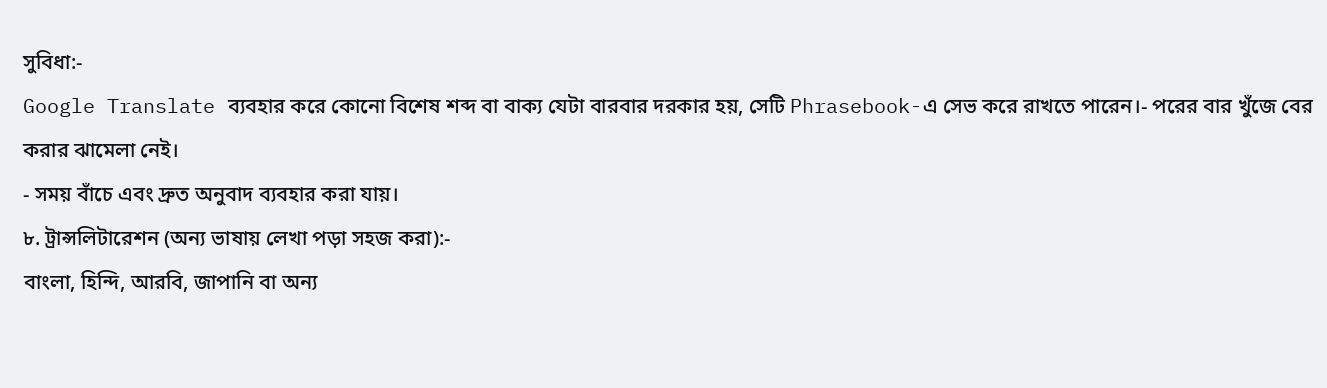সুবিধা:-
Google Translate ব্যবহার করে কোনো বিশেষ শব্দ বা বাক্য যেটা বারবার দরকার হয়, সেটি Phrasebook-এ সেভ করে রাখতে পারেন।- পরের বার খুঁজে বের করার ঝামেলা নেই।
- সময় বাঁচে এবং দ্রুত অনুবাদ ব্যবহার করা যায়।
৮. ট্রান্সলিটারেশন (অন্য ভাষায় লেখা পড়া সহজ করা):-
বাংলা, হিন্দি, আরবি, জাপানি বা অন্য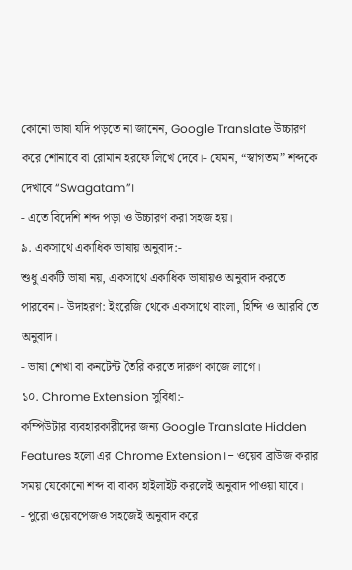কোনো ভাষা যদি পড়তে না জানেন, Google Translate উচ্চারণ করে শোনাবে বা রোমান হরফে লিখে দেবে।- যেমন, “স্বাগতম” শব্দকে দেখাবে “Swagatam”।
- এতে বিদেশি শব্দ পড়া ও উচ্চারণ করা সহজ হয়।
৯. একসাথে একাধিক ভাষায় অনুবাদ:-
শুধু একটি ভাষা নয়, একসাথে একাধিক ভাষায়ও অনুবাদ করতে পারবেন।- উদাহরণ: ইংরেজি থেকে একসাথে বাংলা, হিন্দি ও আরবি তে অনুবাদ।
- ভাষা শেখা বা কনটেন্ট তৈরি করতে দারুণ কাজে লাগে।
১০. Chrome Extension সুবিধা:-
কম্পিউটার ব্যবহারকারীদের জন্য Google Translate Hidden Features হলো এর Chrome Extension।- ওয়েব ব্রাউজ করার সময় যেকোনো শব্দ বা বাক্য হাইলাইট করলেই অনুবাদ পাওয়া যাবে।
- পুরো ওয়েবপেজও সহজেই অনুবাদ করে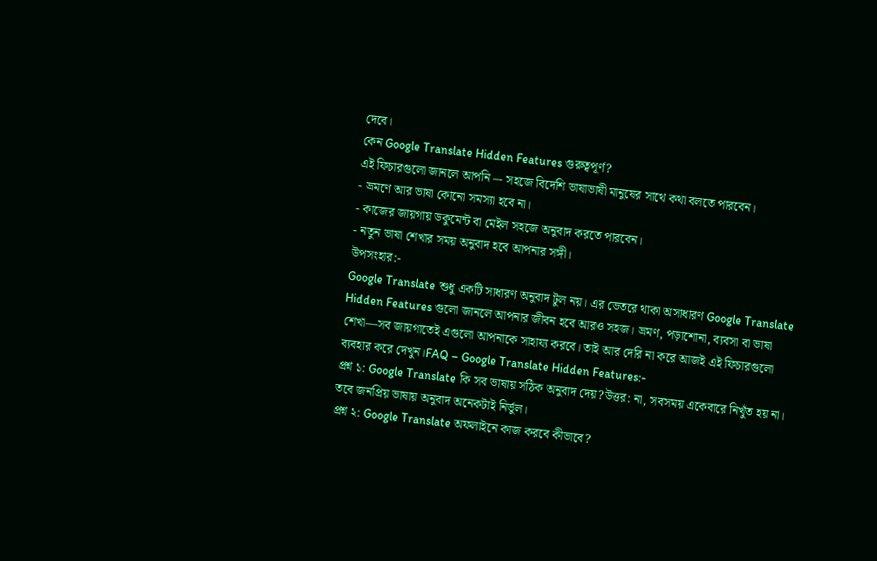দেবে।
কেন Google Translate Hidden Features গুরুত্বপূর্ণ?
এই ফিচারগুলো জানলে আপনি –- সহজে বিদেশি ভাষাভাষী মানুষের সাথে কথা বলতে পারবেন।
- ভ্রমণে আর ভাষা কোনো সমস্যা হবে না।
- কাজের জায়গায় ডকুমেন্ট বা মেইল সহজে অনুবাদ করতে পারবেন।
- নতুন ভাষা শেখার সময় অনুবাদ হবে আপনার সঙ্গী।
উপসংহার:-
Google Translate শুধু একটি সাধারণ অনুবাদ টুল নয়। এর ভেতরে থাকা অসাধারণ Google Translate Hidden Features গুলো জানলে আপনার জীবন হবে আরও সহজ। ভ্রমণ, পড়াশোনা, ব্যবসা বা ভাষা শেখা—সব জায়গাতেই এগুলো আপনাকে সাহায্য করবে। তাই আর দেরি না করে আজই এই ফিচারগুলো ব্যবহার করে দেখুন।FAQ – Google Translate Hidden Features:-
প্রশ্ন ১: Google Translate কি সব ভাষায় সঠিক অনুবাদ দেয়?উত্তর: না, সবসময় একেবারে নিখুঁত হয় না। তবে জনপ্রিয় ভাষায় অনুবাদ অনেকটাই নির্ভুল।
প্রশ্ন ২: Google Translate অফলাইনে কাজ করবে কীভাবে?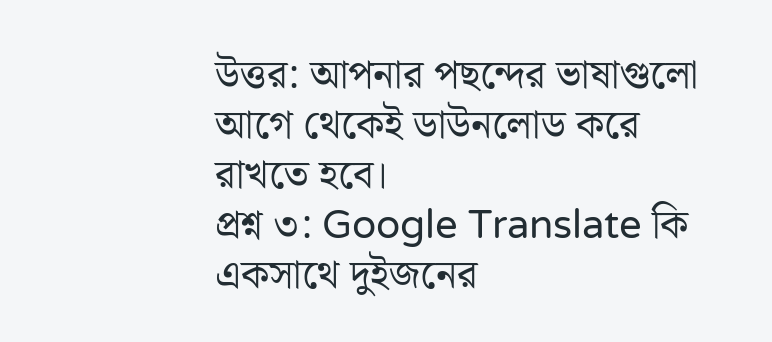উত্তর: আপনার পছন্দের ভাষাগুলো আগে থেকেই ডাউনলোড করে রাখতে হবে।
প্রশ্ন ৩: Google Translate কি একসাথে দুইজনের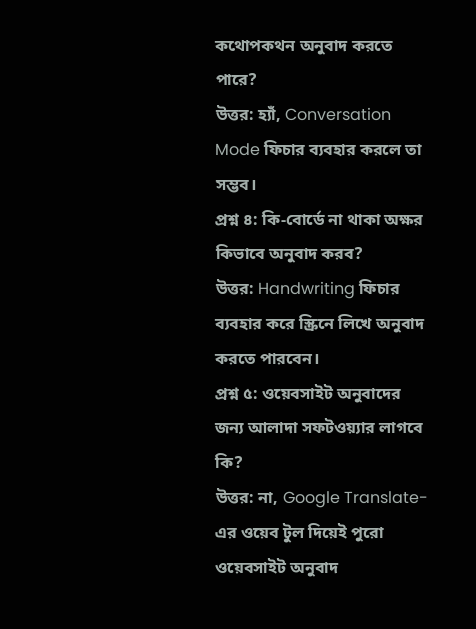কথোপকথন অনুবাদ করতে পারে?
উত্তর: হ্যাঁ, Conversation Mode ফিচার ব্যবহার করলে তা সম্ভব।
প্রশ্ন ৪: কি-বোর্ডে না থাকা অক্ষর কিভাবে অনুবাদ করব?
উত্তর: Handwriting ফিচার ব্যবহার করে স্ক্রিনে লিখে অনুবাদ করতে পারবেন।
প্রশ্ন ৫: ওয়েবসাইট অনুবাদের জন্য আলাদা সফটওয়্যার লাগবে কি?
উত্তর: না, Google Translate-এর ওয়েব টুল দিয়েই পুরো ওয়েবসাইট অনুবাদ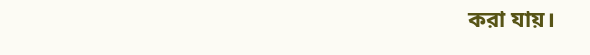করা যায়।